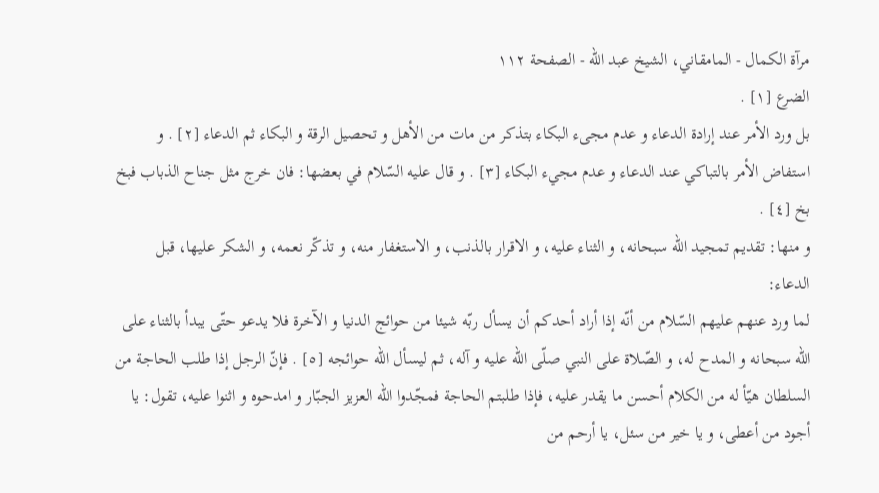مرآة الكمال - المامقاني، الشيخ عبد الله - الصفحة ١١٢
الضرع [١] .
بل ورد الأمر عند إرادة الدعاء و عدم مجىء البكاء بتذكر من مات من الأهل و تحصيل الرقة و البكاء ثم الدعاء [٢] . و استفاض الأمر بالتباكي عند الدعاء و عدم مجيء البكاء [٣] . و قال عليه السّلام في بعضها: فان خرج مثل جناح الذباب فبخ بخ [٤] .
و منها: تقديم تمجيد اللّه سبحانه، و الثناء عليه، و الاقرار بالذنب، و الاستغفار منه، و تذكّر نعمه، و الشكر عليها، قبل الدعاء:
لما ورد عنهم عليهم السّلام من أنّه إذا أراد أحدكم أن يسأل ربّه شيئا من حوائج الدنيا و الآخرة فلا يدعو حتّى يبدأ بالثناء على اللّه سبحانه و المدح له، و الصّلاة على النبي صلّى اللّه عليه و آله، ثم ليسأل اللّه حوائجه [٥] . فإنّ الرجل إذا طلب الحاجة من السلطان هيّأ له من الكلام أحسن ما يقدر عليه، فإذا طلبتم الحاجة فمجّدوا اللّه العزيز الجبّار و امدحوه و اثنوا عليه، تقول: يا أجود من أعطى، و يا خير من سئل، يا أرحم من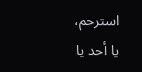استرحم، يا أحد يا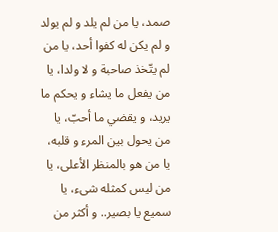صمد، يا من لم يلد و لم يولد و لم يكن له كفوا أحد، يا من لم يتّخذ صاحبة و لا ولدا، يا من يفعل ما يشاء و يحكم ما يريد، و يقضي ما أحبّ، يا من يحول بين المرء و قلبه، يا من هو بالمنظر الأعلى، يا من ليس كمثله شىء، يا سميع يا بصير.. و أكثر من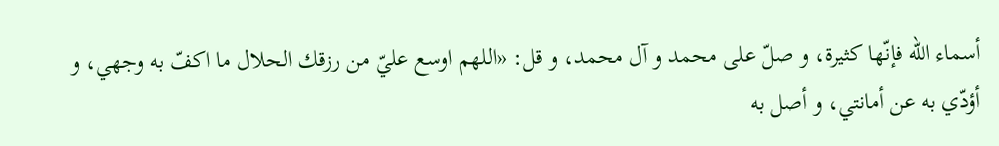أسماء اللّه فإنّها كثيرة، و صلّ على محمد و آل محمد، و قل: «اللهم اوسع عليّ من رزقك الحلال ما اكفّ به وجهي، و أؤدّي به عن أمانتي، و أصل به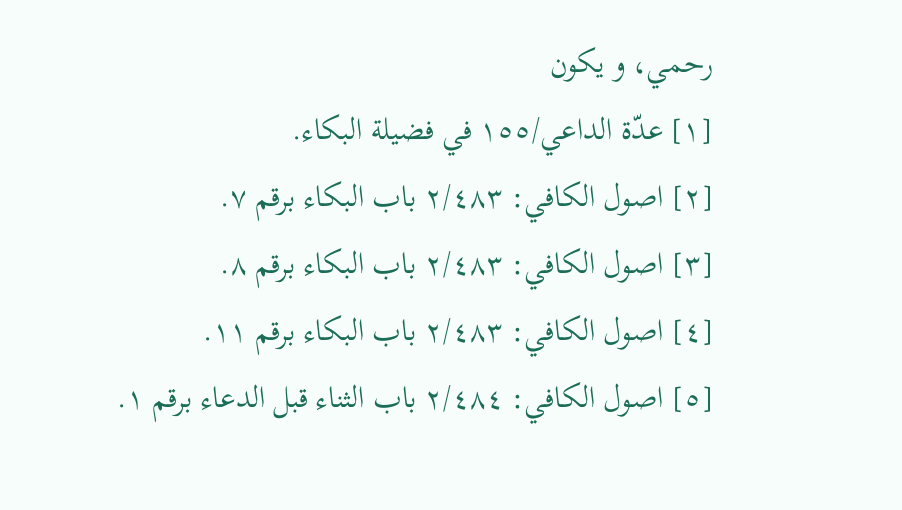رحمي، و يكون
[١] عدّة الداعي/١٥٥ في فضيلة البكاء.
[٢] اصول الكافي: ٢/٤٨٣ باب البكاء برقم ٧.
[٣] اصول الكافي: ٢/٤٨٣ باب البكاء برقم ٨.
[٤] اصول الكافي: ٢/٤٨٣ باب البكاء برقم ١١.
[٥] اصول الكافي: ٢/٤٨٤ باب الثناء قبل الدعاء برقم ١.